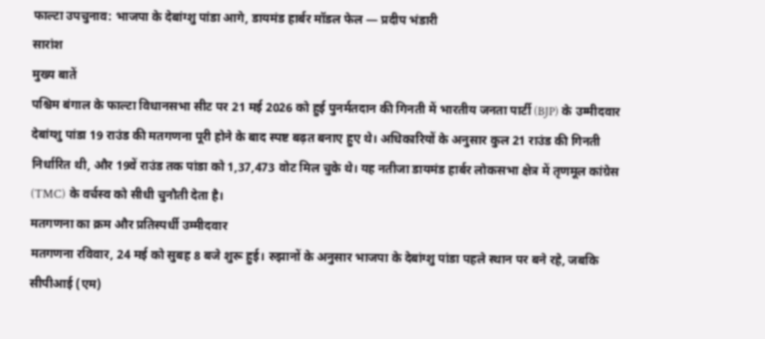फाल्टा उपचुनाव: भाजपा के देबांग्शु पांडा आगे, डायमंड हार्बर मॉडल फेल — प्रदीप भंडारी
सारांश
मुख्य बातें
पश्चिम बंगाल के फाल्टा विधानसभा सीट पर 21 मई 2026 को हुई पुनर्मतदान की गिनती में भारतीय जनता पार्टी (BJP) के उम्मीदवार देबांग्शु पांडा 19 राउंड की मतगणना पूरी होने के बाद स्पष्ट बढ़त बनाए हुए थे। अधिकारियों के अनुसार कुल 21 राउंड की गिनती निर्धारित थी, और 19वें राउंड तक पांडा को 1,37,473 वोट मिल चुके थे। यह नतीजा डायमंड हार्बर लोकसभा क्षेत्र में तृणमूल कांग्रेस (TMC) के वर्चस्व को सीधी चुनौती देता है।
मतगणना का क्रम और प्रतिस्पर्धी उम्मीदवार
मतगणना रविवार, 24 मई को सुबह 8 बजे शुरू हुई। रुझानों के अनुसार भाजपा के देबांग्शु पांडा पहले स्थान पर बने रहे, जबकि सीपीआई (एम)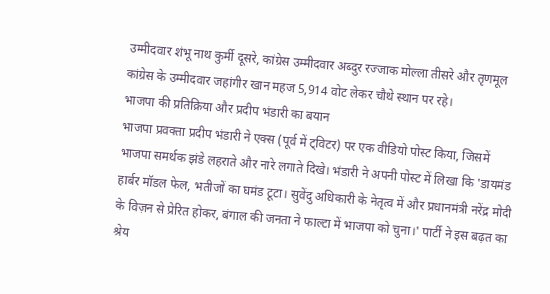उम्मीदवार शंभू नाथ कुर्मी दूसरे, कांग्रेस उम्मीदवार अब्दुर रज्जाक मोल्ला तीसरे और तृणमूल कांग्रेस के उम्मीदवार जहांगीर खान महज 5,914 वोट लेकर चौथे स्थान पर रहे।
भाजपा की प्रतिक्रिया और प्रदीप भंडारी का बयान
भाजपा प्रवक्ता प्रदीप भंडारी ने एक्स (पूर्व में ट्विटर) पर एक वीडियो पोस्ट किया, जिसमें भाजपा समर्थक झंडे लहराते और नारे लगाते दिखे। भंडारी ने अपनी पोस्ट में लिखा कि 'डायमंड हार्बर मॉडल फेल, भतीजों का घमंड टूटा। सुवेंदु अधिकारी के नेतृत्व में और प्रधानमंत्री नरेंद्र मोदी के विज़न से प्रेरित होकर, बंगाल की जनता ने फाल्टा में भाजपा को चुना।' पार्टी ने इस बढ़त का श्रेय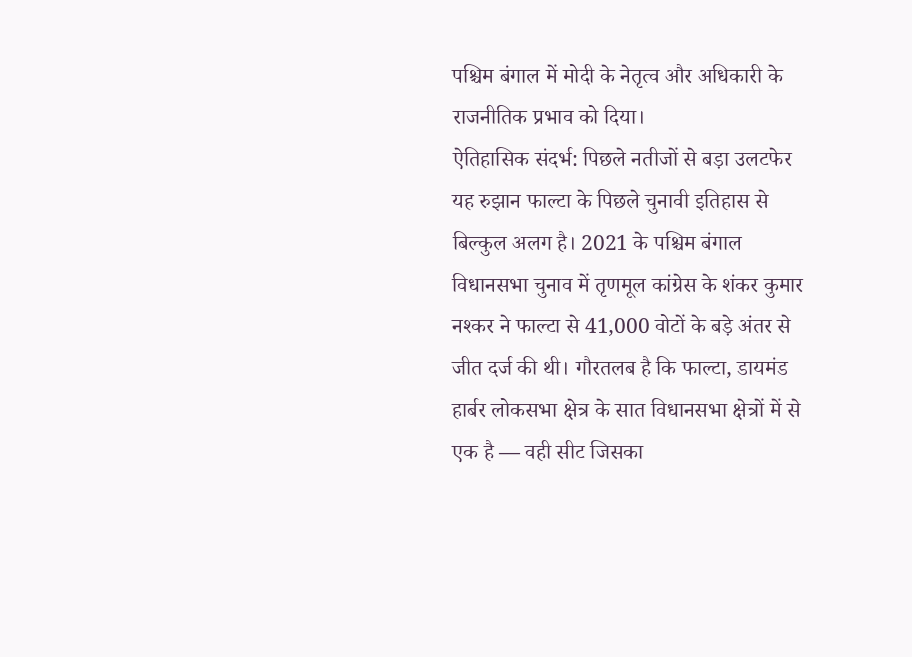पश्चिम बंगाल में मोदी के नेतृत्व और अधिकारी के राजनीतिक प्रभाव को दिया।
ऐतिहासिक संदर्भ: पिछले नतीजों से बड़ा उलटफेर
यह रुझान फाल्टा के पिछले चुनावी इतिहास से बिल्कुल अलग है। 2021 के पश्चिम बंगाल विधानसभा चुनाव में तृणमूल कांग्रेस के शंकर कुमार नश्कर ने फाल्टा से 41,000 वोटों के बड़े अंतर से जीत दर्ज की थी। गौरतलब है कि फाल्टा, डायमंड हार्बर लोकसभा क्षेत्र के सात विधानसभा क्षेत्रों में से एक है — वही सीट जिसका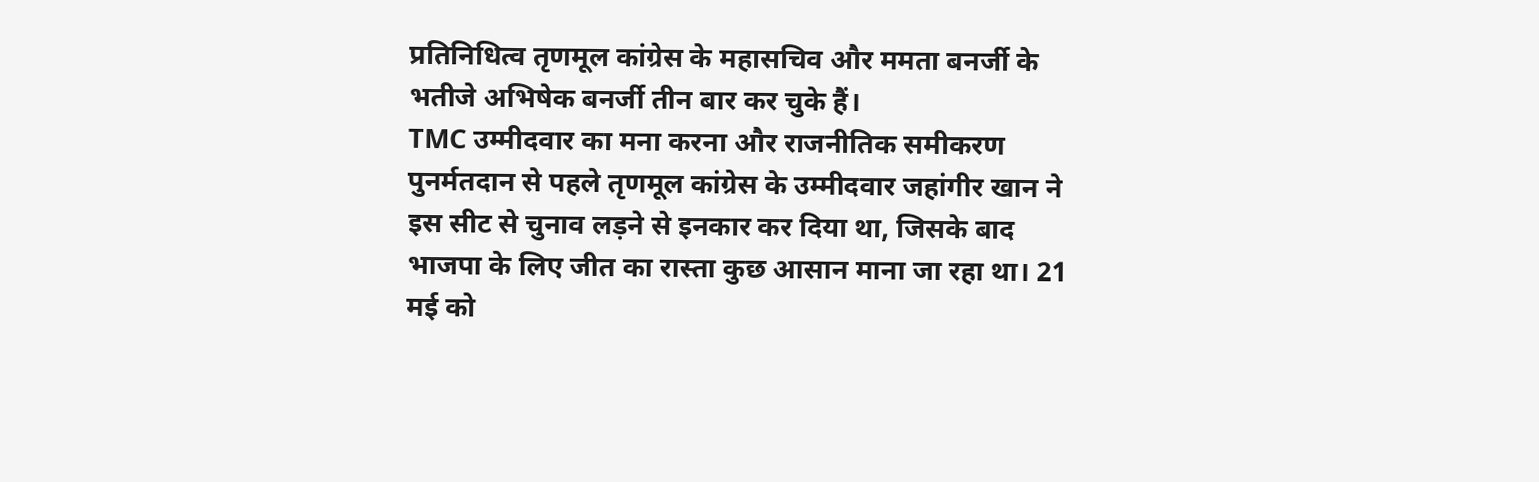प्रतिनिधित्व तृणमूल कांग्रेस के महासचिव और ममता बनर्जी के भतीजे अभिषेक बनर्जी तीन बार कर चुके हैं।
TMC उम्मीदवार का मना करना और राजनीतिक समीकरण
पुनर्मतदान से पहले तृणमूल कांग्रेस के उम्मीदवार जहांगीर खान ने इस सीट से चुनाव लड़ने से इनकार कर दिया था, जिसके बाद भाजपा के लिए जीत का रास्ता कुछ आसान माना जा रहा था। 21 मई को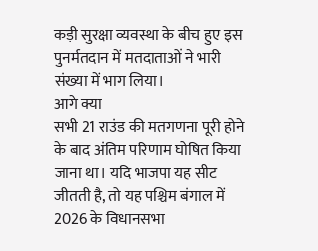कड़ी सुरक्षा व्यवस्था के बीच हुए इस पुनर्मतदान में मतदाताओं ने भारी संख्या में भाग लिया।
आगे क्या
सभी 21 राउंड की मतगणना पूरी होने के बाद अंतिम परिणाम घोषित किया जाना था। यदि भाजपा यह सीट जीतती है, तो यह पश्चिम बंगाल में 2026 के विधानसभा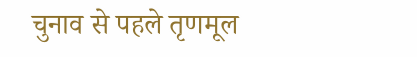चुनाव से पहले तृणमूल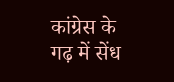कांग्रेस के गढ़ में सेंध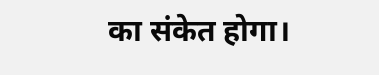का संकेत होगा।